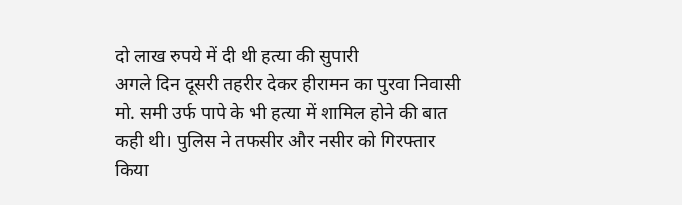दो लाख रुपये में दी थी हत्या की सुपारी
अगले दिन दूसरी तहरीर देकर हीरामन का पुरवा निवासी मो. समी उर्फ पापे के भी हत्या में शामिल होने की बात कही थी। पुलिस ने तफसीर और नसीर को गिरफ्तार किया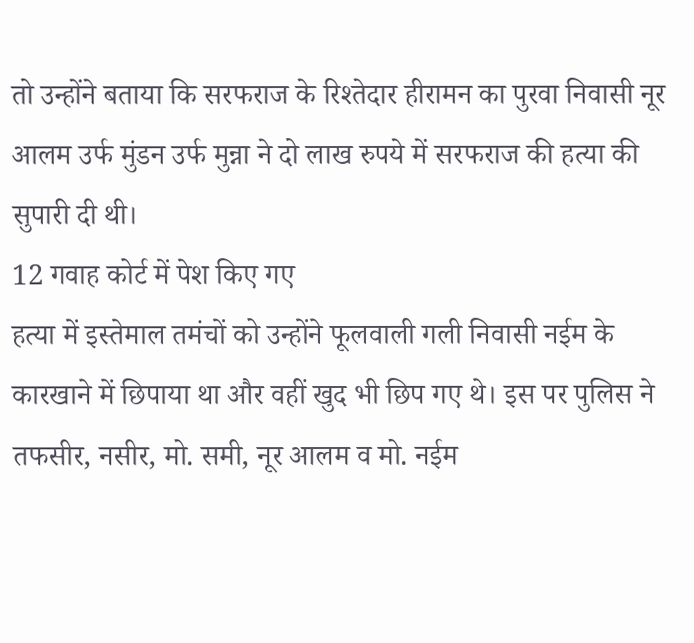तो उन्होंने बताया कि सरफराज के रिश्तेदार हीरामन का पुरवा निवासी नूर आलम उर्फ मुंडन उर्फ मुन्ना ने दो लाख रुपये में सरफराज की हत्या की सुपारी दी थी।
12 गवाह कोर्ट में पेश किए गए
हत्या में इस्तेमाल तमंचों को उन्होंने फूलवाली गली निवासी नईम के कारखाने में छिपाया था और वहीं खुद भी छिप गए थे। इस पर पुलिस ने तफसीर, नसीर, मो. समी, नूर आलम व मो. नईम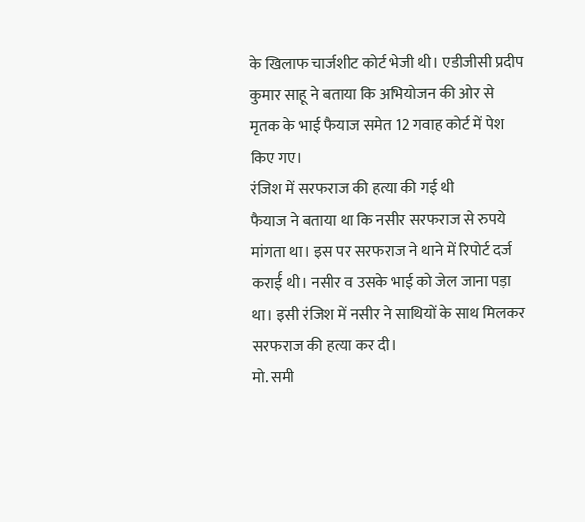के खिलाफ चार्जशीट कोर्ट भेजी थी। एडीजीसी प्रदीप कुमार साहू ने बताया कि अभियोजन की ओर से मृतक के भाई फैयाज समेत 12 गवाह कोर्ट में पेश किए गए।
रंजिश में सरफराज की हत्या की गई थी
फैयाज ने बताया था कि नसीर सरफराज से रुपये मांगता था। इस पर सरफराज ने थाने में रिपोर्ट दर्ज करार्ई थी। नसीर व उसके भाई को जेल जाना पड़ा था। इसी रंजिश में नसीर ने साथियों के साथ मिलकर सरफराज की हत्या कर दी।
मो. समी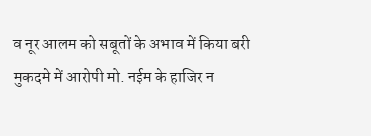व नूर आलम को सबूतों के अभाव में किया बरी
मुकदमे में आरोपी मो. नईम के हाजिर न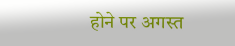होने पर अगस्त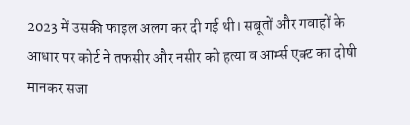2023 में उसकी फाइल अलग कर दी गई थी। सबूतों और गवाहों के आधार पर कोर्ट ने तफसीर और नसीर को हत्या व आर्म्स एक्ट का दोषी मानकर सजा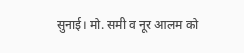सुनाई। मो. समी व नूर आलम को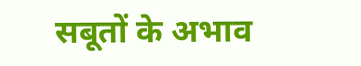सबूतों के अभाव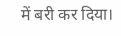में बरी कर दिया।